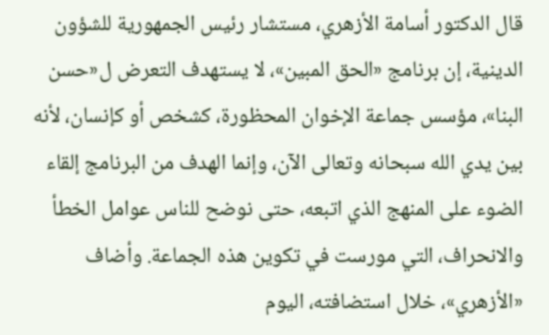قال الدكتور أسامة الأزهري، مستشار رئيس الجمهورية للشؤون الدينية، إن برنامج «الحق المبين»، لا يستهدف التعرض ل«حسن البنا»، مؤسس جماعة الإخوان المحظورة، كشخص أو كإنسان، لأنه بين يدي الله سبحانه وتعالى الآن، وإنما الهدف من البرنامج إلقاء الضوء على المنهج الذي اتبعه، حتى نوضح للناس عوامل الخطأ والانحراف، التي مورست في تكوين هذه الجماعة. وأضاف «الأزهري»، خلال استضافته، اليوم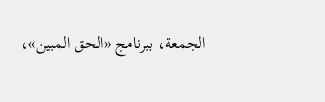الجمعة، ببرنامج «الحق المبين»،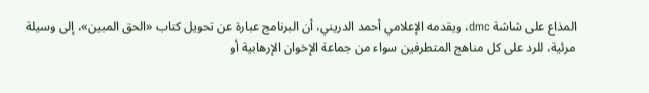المذاع على شاشة dmc، ويقدمه الإعلامي أحمد الدريني، أن البرنامج عبارة عن تحويل كتاب «الحق المبين»، إلى وسيلة مرئية، للرد على كل مناهج المتطرفين سواء من جماعة الإخوان الإرهابية أو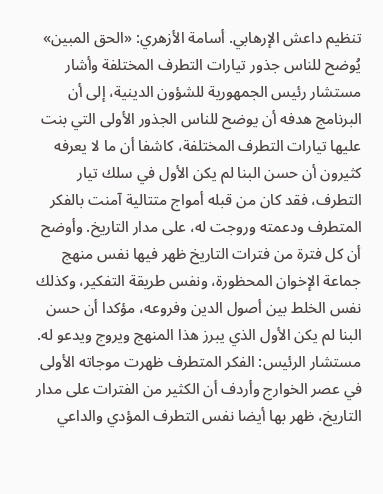تنظيم داعش الإرهابي. أسامة الأزهري: «الحق المبين» يُوضح للناس جذور تيارات التطرف المختلفة وأشار مستشار رئيس الجمهورية للشؤون الدينية، إلى أن البرنامج هدفه أن يوضح للناس الجذور الأولى التي بنت عليها تيارات التطرف المختلفة، كاشفا أن ما لا يعرفه كثيرون أن حسن البنا لم يكن الأول في سلك تيار التطرف، فقد كان من قبله أمواج متتالية آمنت بالفكر المتطرف ودعمته وروجت له، على مدار التاريخ. وأوضح أن كل فترة من فترات التاريخ ظهر فيها نفس منهج جماعة الإخوان المحظورة، ونفس طريقة التفكير، وكذلك نفس الخلط بين أصول الدين وفروعه، مؤكدا أن حسن البنا لم يكن الأول الذي يبرز هذا المنهج ويروج ويدعو له. مستشار الرئيس: الفكر المتطرف ظهرت موجاته الأولى في عصر الخوارج وأردف أن الكثير من الفترات على مدار التاريخ، ظهر بها أيضا نفس التطرف المؤدي والداعي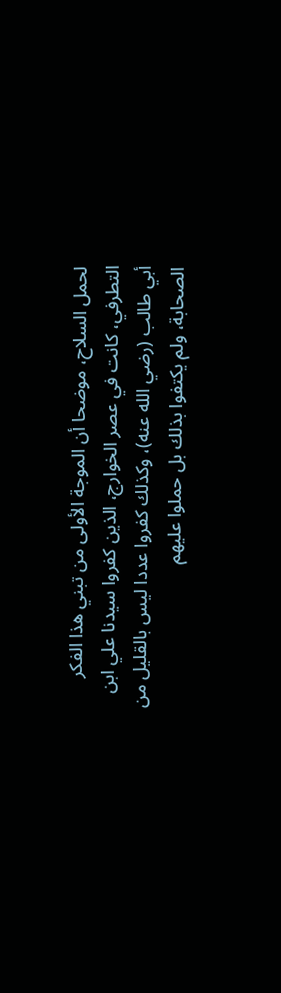لحمل السلاح، موضحا أن الموجة الأولى من تبني هذا الفكر التطرفي، كانت في عصر الخوارج، الذين كفروا سيدنا علي ابن أبي طالب (رضي الله عنه)، وكذلك كفروا عددا ليس بالقليل من الصحابة، ولم يكتفوا بذلك بل حملوا عليهم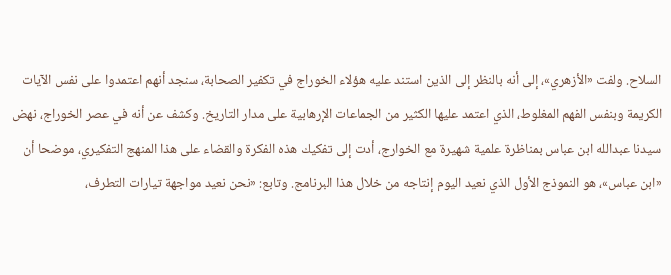السلاح. ولفت «الأزهري»، إلى أنه بالنظر إلى الذين استند عليه هؤلاء الخوراج في تكفير الصحابة، سنجد أنهم اعتمدوا على نفس الآيات الكريمة وبنفس الفهم المغلوط، الذي اعتمد عليها الكثير من الجماعات الإرهابية على مدار التاريخ. وكشف عن أنه في عصر الخوراج، نهض سيدنا عبدالله ابن عباس بمناظرة علمية شهيرة مع الخوارج، أدت إلى تفكيك هذه الفكرة والقضاء على هذا المنهج التفكيري، موضحا أن «ابن عباس»، هو النموذج الأول الذي نعيد اليوم إنتاجه من خلال هذا البرنامج. وتابع: «نحن نعيد مواجهة تيارات التطرف،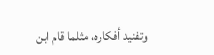وتفنيد أفكاره، مثلما قام ابن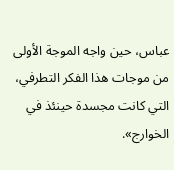عباس، حين واجه الموجة الأولى من موجات هذا الفكر التطرفي، التي كانت مجسدة حينئذ في الخوارج».